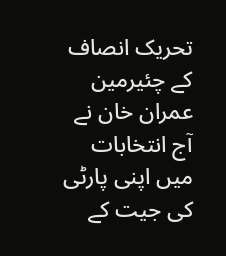تحریک انصاف کے چئیرمین عمران خان نے آج انتخابات میں اپنی پارٹی کی جیت کے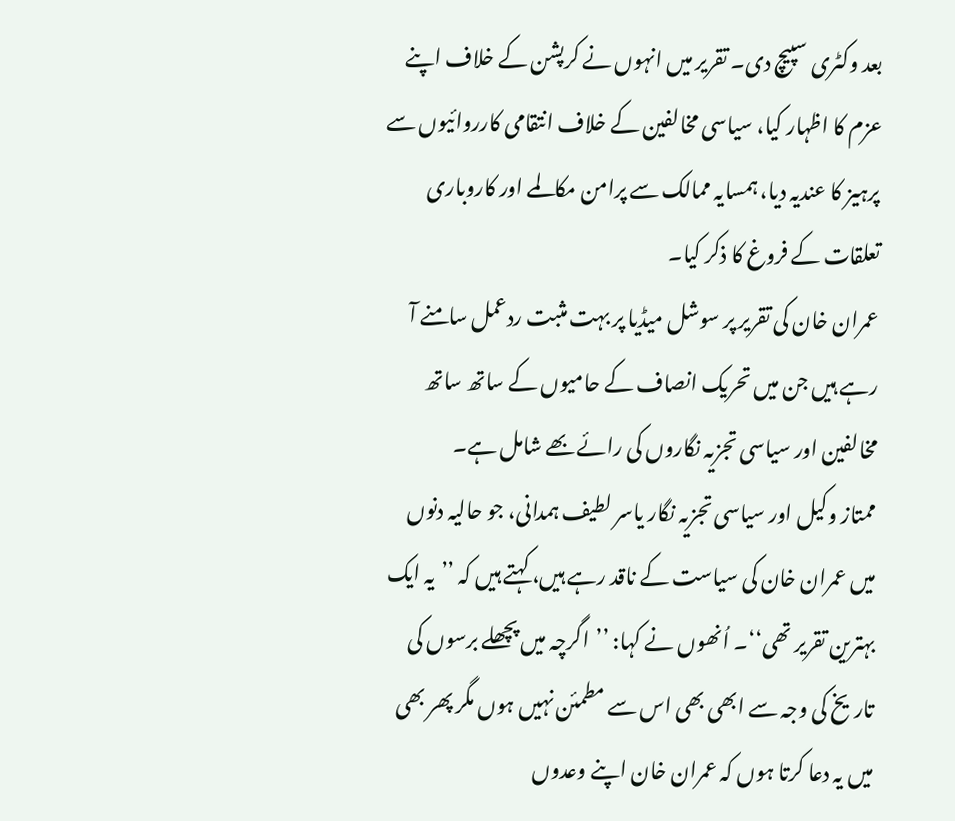بعد وکٹری سپیچ دی۔ تقریر میں انہوں نے کرپشن کے خلاف اپنے عزم کا اظہار کیا، سیاسی مخالفین کے خلاف انتقامی کارروائیوں سے پرہیز کا عندیہ دیا، ہمسایہ ممالک سے پرامن مکالمے اور کاروباری تعلقات کے فروغ کا ذکر کیا۔
عمران خان کی تقریر پر سوشل میڈیا پر بہت مثبت ردعمل سامنے آ رہے ہیں جن میں تحریک انصاف کے حامیوں کے ساتھ ساتھ مخالفین اور سیاسی تجزیہ نگاروں کی رائے بھے شامل ہے۔
ممتاز وکیل اور سیاسی تجزیہ نگار یاسر لطیف ہمدانی، جو حالیہ دنوں میں عمران خان کی سیاست کے ناقد رہے ہیں، کہتے ہیں کہ ’’یہ ایک بہترین تقریر تھی‘‘۔ اُنھوں نے کہا: ’’اگرچہ میں پچھلے برسوں کی تاریخ کی وجہ سے ابھی بھی اس سے مطمئن نہیں ہوں مگر پھر بھی میں یہ دعا کرتا ہوں کہ عمران خان اپنے وعدوں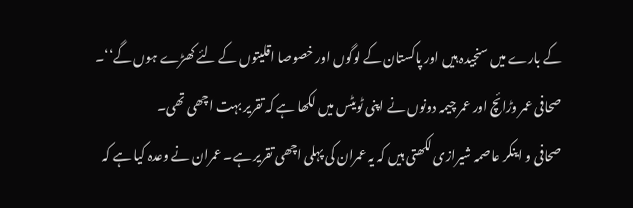کے بارے میں سنجیدہ ہیں اور پاکستان کے لوگوں اور خصوصا اقلیتوں کے لئے کھڑے ہوں گے‘‘۔
صحافی عمر وڑائچ اور عمر چیمہ دونوں نے اپنی ٹویٹس میں لکھا ہے کہ تقریر بہت اچھی تھی۔
صحافی و اینکر عاصمہ شیرازی لکھتی ہیں کہ یہ عمران کی پہلی اچھی تقریر ہے۔ عمران نے وعدہ کیا ہے کہ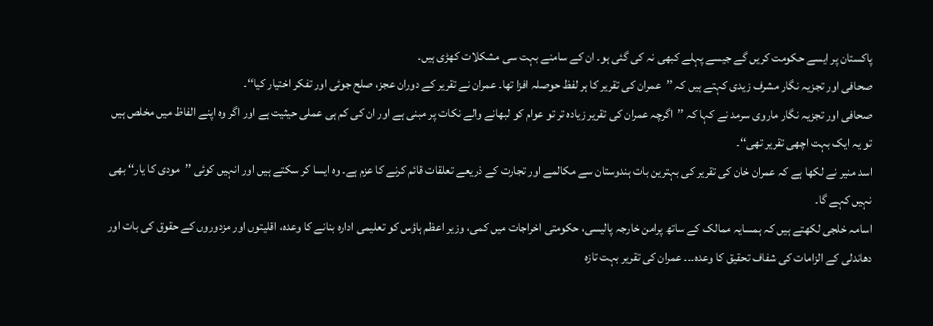پاکستان پر ایسے حکومت کریں گے جیسے پہلے کبھی نہ کی گئی ہو۔ ان کے سامنے بہت سی مشکلات کھڑی ہیں۔
صحافی اور تجزیہ نگار مشرف زیدی کہتے ہیں کہ ’’عمران کی تقریر کا ہر لفظ حوصلہ افزا تھا۔ عمران نے تقریر کے دوران عجز، صلح جوئی اور تفکر اختیار کیا‘‘۔
صحافی اور تجزیہ نگار ماروی سرمد نے کہا کہ ’’اگرچہ عمران کی تقریر زیادہ تر تو عوام کو لبھانے والے نکات پر مبنی ہے اور ان کی کم ہی عملی حیثیت ہے اور اگر وہ اپنے الفاظ میں مخلص ہیں تو یہ ایک بہت اچھی تقریر تھی‘‘۔
اسد منیر نے لکھا ہے کہ عمران خان کی تقریر کی بہترین بات ہندوستان سے مکالمے اور تجارت کے ذریعے تعلقات قائم کرنے کا عزم ہے۔ وہ ایسا کر سکتے ہیں اور انہیں کوئی ’’مودی کا یار‘‘ بھی نہیں کہے گا۔
اسامہ خلجی لکھتے ہیں کہ ہمسایہ ممالک کے ساتھ پرامن خارجہ پالیسی، حکومتی اخراجات میں کمی، وزیر اعظم ہاؤس کو تعلیمی ادارہ بنانے کا وعدہ، اقلیتوں اور مزدوروں کے حقوق کی بات اور دھاندلی کے الزامات کی شفاف تحقیق کا وعدہ۔۔۔ عمران کی تقریر بہت تازہ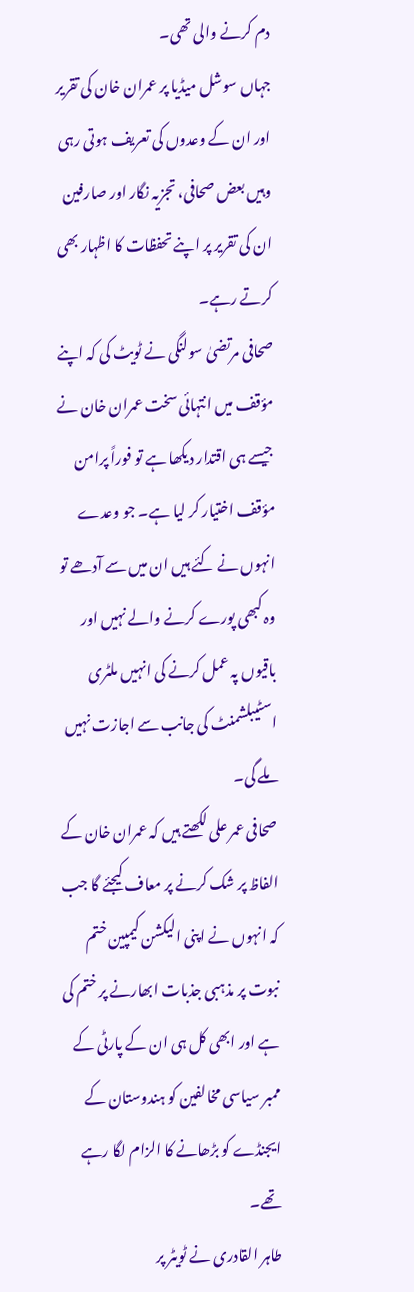دم کرنے والی تھی۔
جہاں سوشل میڈیا پر عمران خان کی تقریر اور ان کے وعدوں کی تعریف ہوتی رہی وہیں بعض صحافی، تجزیہ نگار اور صارفین ان کی تقریر پر اپنے تحفظات کا اظہار بھی کرتے رہے۔
صحافی مرتضیٰ سولنگی نے ٹویٹ کی کہ اپنے مؤقف میں انتہائی سخت عمران خان نے جیسے ہی اقتدار دیکھا ہے تو فوراً پرامن مؤقف اختیار کر لیا ہے۔ جو وعدے انہوں نے کئے ہیں ان میں سے آدھے تو وہ کبھی پورے کرنے والے نہیں اور باقیوں پہ عمل کرنے کی انہیں ملٹری اسٹیبلشمنٹ کی جانب سے اجازت نہیں ملے گی۔
صحافی عمر علی لکھتے ہیں کہ عمران خان کے الفاظ پر شک کرنے پر معاف کیجئے گا جب کہ انہوں نے اپنی الیکشن کیمپین ختم نبوت پر مذہبی جذبات ابھارنے پر ختم کی ہے اور ابھی کل ہی ان کے پارٹی کے ممبر سیاسی مخالفین کو ہندوستان کے ایجنڈے کو بڑھانے کا الزام لگا رہے تھے۔
طاہر القادری نے ٹویٹر پر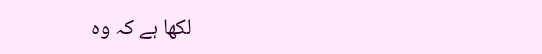لکھا ہے کہ وہ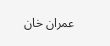عمران خان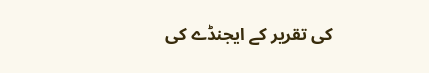کی تقریر کے ایجنڈے کی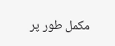مکمل طور پر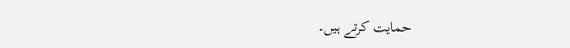حمایت کرتے ہیں۔